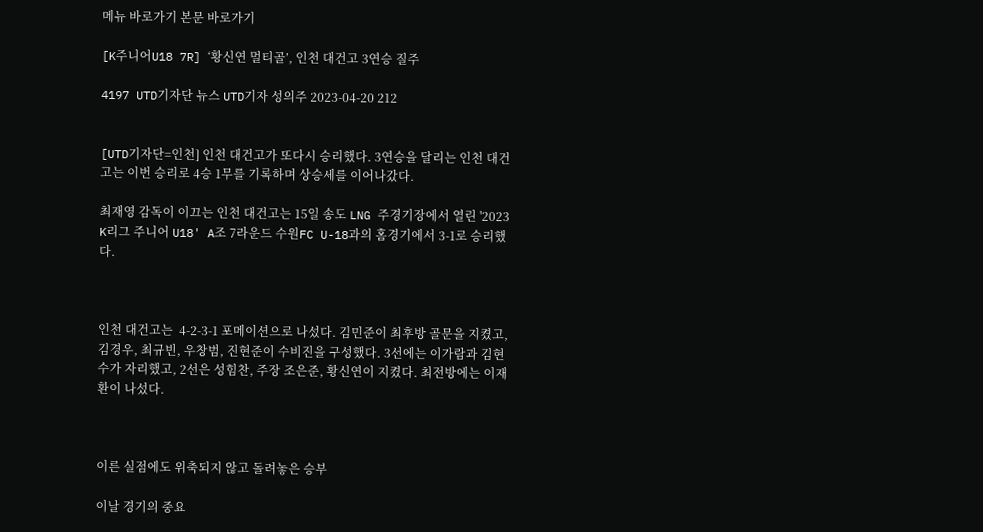메뉴 바로가기 본문 바로가기

[K주니어U18 7R] ‘황신연 멀티골’, 인천 대건고 3연승 질주

4197 UTD기자단 뉴스 UTD기자 성의주 2023-04-20 212


[UTD기자단=인천] 인천 대건고가 또다시 승리했다. 3연승을 달리는 인천 대건고는 이번 승리로 4승 1무를 기록하며 상승세를 이어나갔다.

최재영 감독이 이끄는 인천 대건고는 15일 송도 LNG 주경기장에서 열린 '2023 K리그 주니어 U18' A조 7라운드 수원FC U-18과의 홈경기에서 3-1로 승리했다.



인천 대건고는  4-2-3-1 포메이션으로 나섰다. 김민준이 최후방 골문을 지켰고, 김경우, 최규빈, 우창범, 진현준이 수비진을 구성했다. 3선에는 이가람과 김현수가 자리했고, 2선은 성힘찬, 주장 조은준, 황신연이 지켰다. 최전방에는 이재환이 나섰다.



이른 실점에도 위축되지 않고 돌려놓은 승부

이날 경기의 중요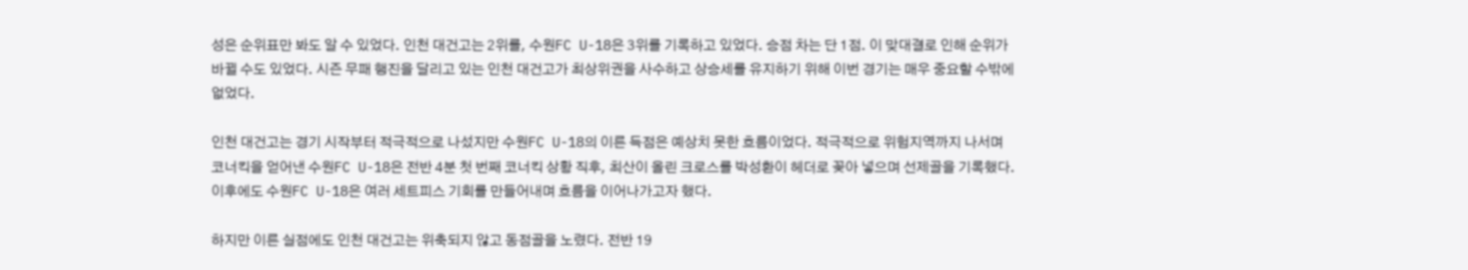성은 순위표만 봐도 알 수 있었다. 인천 대건고는 2위를, 수원FC U-18은 3위를 기록하고 있었다. 승점 차는 단 1점. 이 맞대결로 인해 순위가 바뀔 수도 있었다. 시즌 무패 행진을 달리고 있는 인천 대건고가 최상위권을 사수하고 상승세를 유지하기 위해 이번 경기는 매우 중요할 수밖에 없었다.

인천 대건고는 경기 시작부터 적극적으로 나섰지만 수원FC U-18의 이른 득점은 예상치 못한 흐름이었다. 적극적으로 위험지역까지 나서며 코너킥을 얻어낸 수원FC U-18은 전반 4분 첫 번째 코너킥 상황 직후, 최산이 올린 크로스를 박성환이 헤더로 꽂아 넣으며 선제골을 기록했다. 이후에도 수원FC U-18은 여러 세트피스 기회를 만들어내며 흐름을 이어나가고자 했다.

하지만 이른 실점에도 인천 대건고는 위축되지 않고 동점골을 노렸다. 전반 19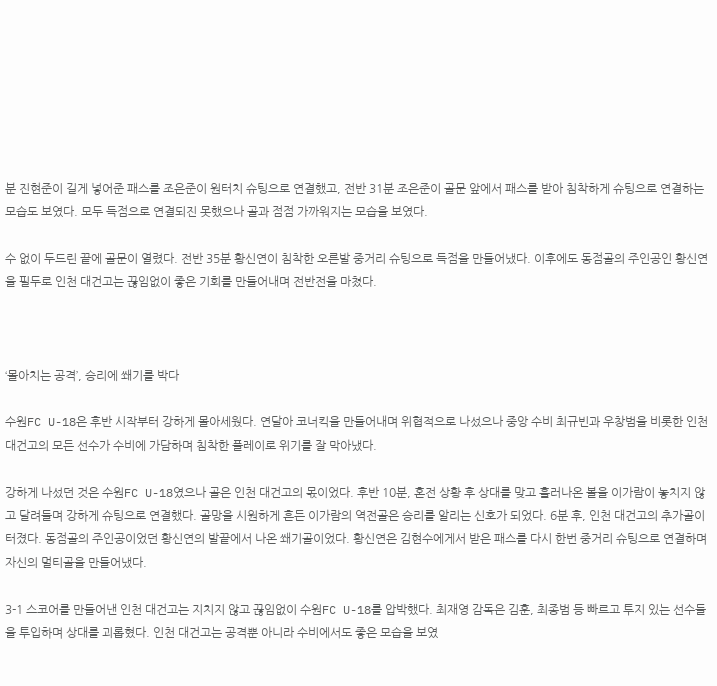분 진현준이 길게 넣어준 패스를 조은준이 원터치 슈팅으로 연결했고, 전반 31분 조은준이 골문 앞에서 패스를 받아 침착하게 슈팅으로 연결하는 모습도 보였다. 모두 득점으로 연결되진 못했으나 골과 점점 가까워지는 모습을 보였다.

수 없이 두드린 끝에 골문이 열렸다. 전반 35분 황신연이 침착한 오른발 중거리 슈팅으로 득점을 만들어냈다. 이후에도 동점골의 주인공인 황신연을 필두로 인천 대건고는 끊임없이 좋은 기회를 만들어내며 전반전을 마쳤다.



‘몰아치는 공격’, 승리에 쐐기를 박다

수원FC U-18은 후반 시작부터 강하게 몰아세웠다. 연달아 코너킥을 만들어내며 위협적으로 나섰으나 중앙 수비 최규빈과 우창범을 비롯한 인천 대건고의 모든 선수가 수비에 가담하며 침착한 플레이로 위기를 잘 막아냈다.

강하게 나섰던 것은 수원FC U-18였으나 골은 인천 대건고의 몫이었다. 후반 10분, 혼전 상황 후 상대를 맞고 흘러나온 볼을 이가람이 놓치지 않고 달려들며 강하게 슈팅으로 연결했다. 골망을 시원하게 흔든 이가람의 역전골은 승리를 알리는 신호가 되었다. 6분 후, 인천 대건고의 추가골이 터졌다. 동점골의 주인공이었던 황신연의 발끝에서 나온 쐐기골이었다. 황신연은 김현수에게서 받은 패스를 다시 한번 중거리 슈팅으로 연결하며 자신의 멀티골을 만들어냈다.

3-1 스코어를 만들어낸 인천 대건고는 지치지 않고 끊임없이 수원FC U-18를 압박했다. 최재영 감독은 김훈, 최종범 등 빠르고 투지 있는 선수들을 투입하며 상대를 괴롭혔다. 인천 대건고는 공격뿐 아니라 수비에서도 좋은 모습을 보였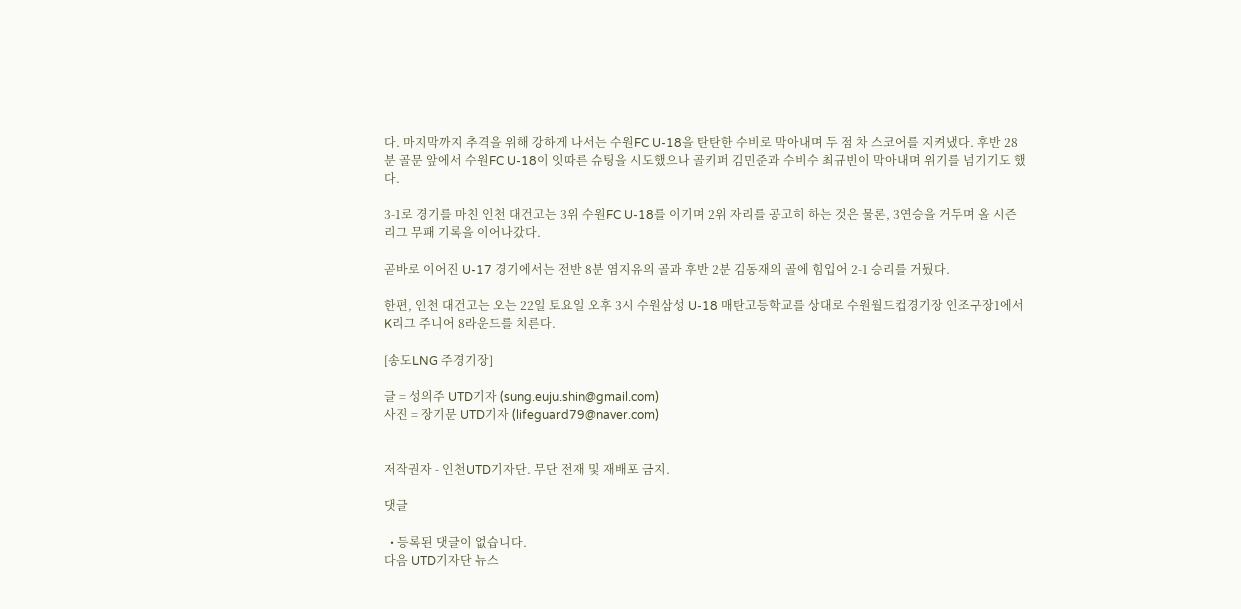다. 마지막까지 추격을 위해 강하게 나서는 수원FC U-18을 탄탄한 수비로 막아내며 두 점 차 스코어를 지켜냈다. 후반 28분 골문 앞에서 수원FC U-18이 잇따른 슈팅을 시도했으나 골키퍼 김민준과 수비수 최규빈이 막아내며 위기를 넘기기도 했다.

3-1로 경기를 마친 인천 대건고는 3위 수원FC U-18를 이기며 2위 자리를 공고히 하는 것은 물론, 3연승을 거두며 올 시즌 리그 무패 기록을 이어나갔다.

곧바로 이어진 U-17 경기에서는 전반 8분 염지유의 골과 후반 2분 김동재의 골에 힘입어 2-1 승리를 거뒀다.

한편, 인천 대건고는 오는 22일 토요일 오후 3시 수원삼성 U-18 매탄고등학교를 상대로 수원월드컵경기장 인조구장1에서 K리그 주니어 8라운드를 치른다.

[송도LNG 주경기장]

글 = 성의주 UTD기자 (sung.euju.shin@gmail.com)
사진 = 장기문 UTD기자 (lifeguard79@naver.com)


저작권자 - 인천UTD기자단. 무단 전재 및 재배포 금지.

댓글

  • 등록된 댓글이 없습니다.
다음 UTD기자단 뉴스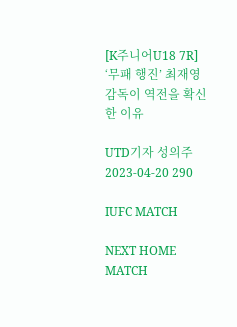[K주니어U18 7R] ‘무패 행진’ 최재영 감독이 역전을 확신한 이유

UTD기자 성의주 2023-04-20 290

IUFC MATCH

NEXT HOME MATCH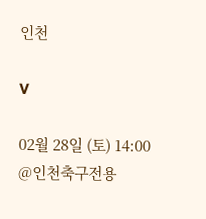인천

V

02월 28일 (토) 14:00
@인천축구전용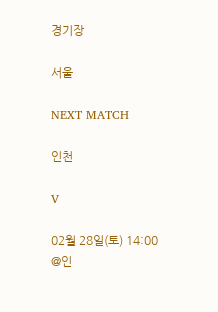경기장

서울

NEXT MATCH

인천

V

02월 28일(토) 14:00
@인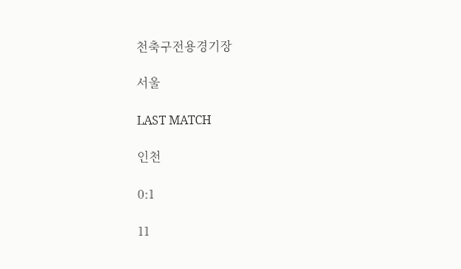천축구전용경기장

서울

LAST MATCH

인천

0:1

11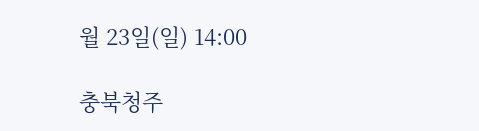월 23일(일) 14:00

충북청주